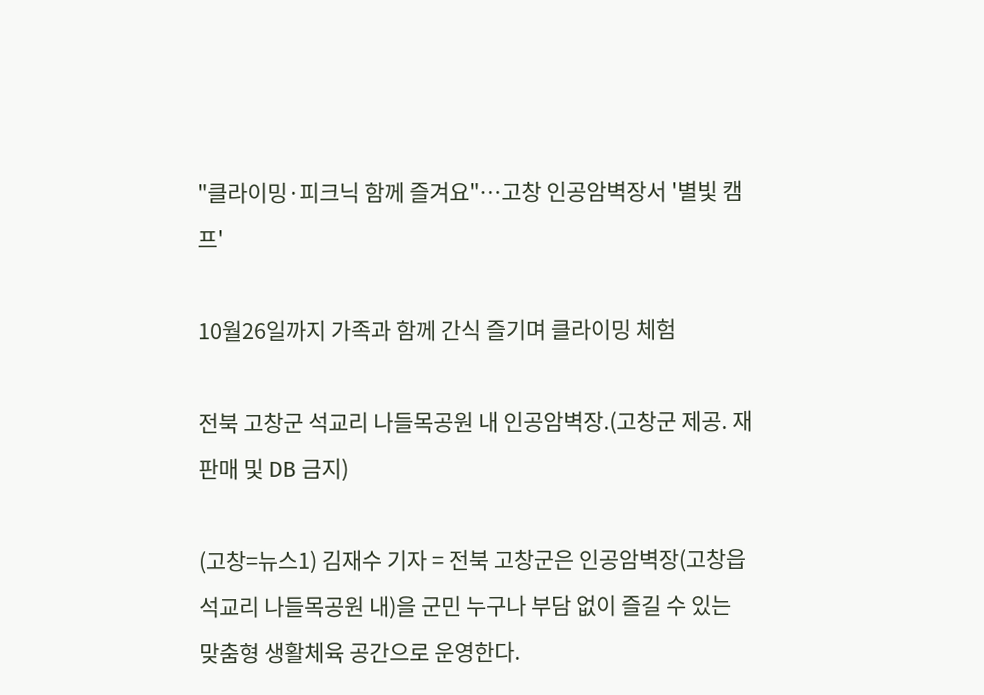"클라이밍·피크닉 함께 즐겨요"…고창 인공암벽장서 '별빛 캠프'

10월26일까지 가족과 함께 간식 즐기며 클라이밍 체험

전북 고창군 석교리 나들목공원 내 인공암벽장.(고창군 제공. 재판매 및 DB 금지)

(고창=뉴스1) 김재수 기자 = 전북 고창군은 인공암벽장(고창읍 석교리 나들목공원 내)을 군민 누구나 부담 없이 즐길 수 있는 맞춤형 생활체육 공간으로 운영한다.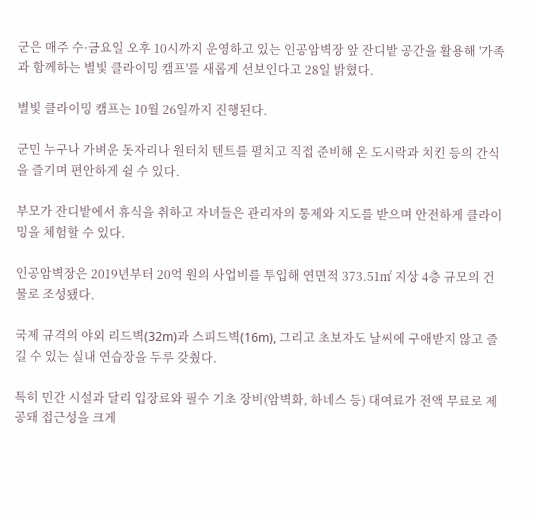군은 매주 수·금요일 오후 10시까지 운영하고 있는 인공암벽장 앞 잔디밭 공간을 활용해 '가족과 함께하는 별빛 클라이밍 캠프'를 새롭게 선보인다고 28일 밝혔다.

별빛 클라이밍 캠프는 10월 26일까지 진행된다.

군민 누구나 가벼운 돗자리나 원터치 텐트를 펼치고 직접 준비해 온 도시락과 치킨 등의 간식을 즐기며 편안하게 쉴 수 있다.

부모가 잔디밭에서 휴식을 취하고 자녀들은 관리자의 통제와 지도를 받으며 안전하게 클라이밍을 체험할 수 있다.

인공암벽장은 2019년부터 20억 원의 사업비를 투입해 연면적 373.51㎡ 지상 4층 규모의 건물로 조성됐다.

국제 규격의 야외 리드벽(32m)과 스피드벽(16m), 그리고 초보자도 날씨에 구애받지 않고 즐길 수 있는 실내 연습장을 두루 갖췄다.

특히 민간 시설과 달리 입장료와 필수 기초 장비(암벽화, 하네스 등) 대여료가 전액 무료로 제공돼 접근성을 크게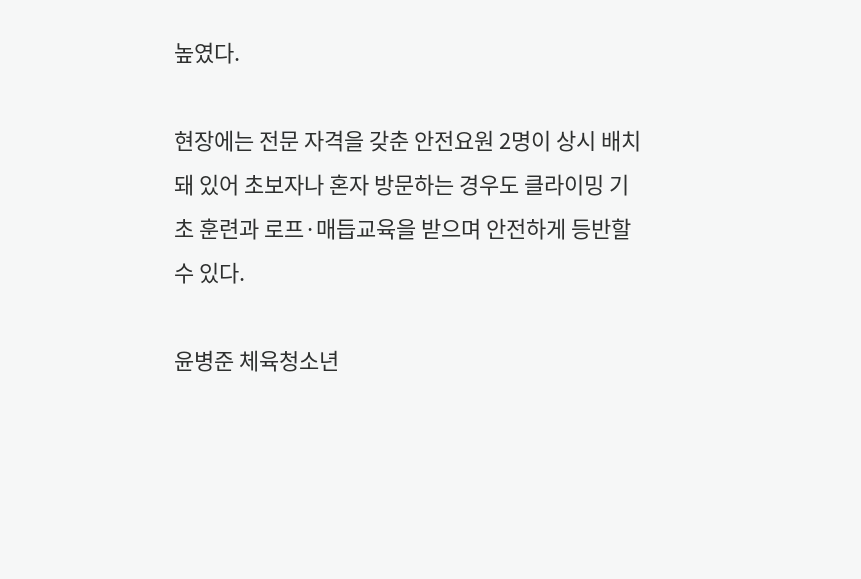높였다.

현장에는 전문 자격을 갖춘 안전요원 2명이 상시 배치돼 있어 초보자나 혼자 방문하는 경우도 클라이밍 기초 훈련과 로프·매듭교육을 받으며 안전하게 등반할 수 있다.

윤병준 체육청소년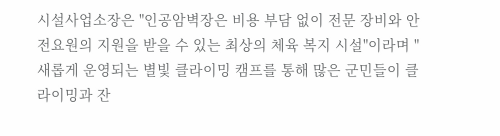시설사업소장은 "인공암벽장은 비용 부담 없이 전문 장비와 안전요원의 지원을 받을 수 있는 최상의 체육 복지 시설"이라며 "새롭게 운영되는 별빛 클라이밍 캠프를 통해 많은 군민들이 클라이밍과 잔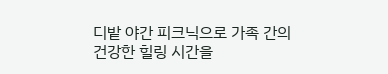디밭 야간 피크닉으로 가족 간의 건강한 힐링 시간을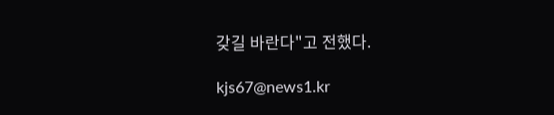갖길 바란다"고 전했다.

kjs67@news1.kr